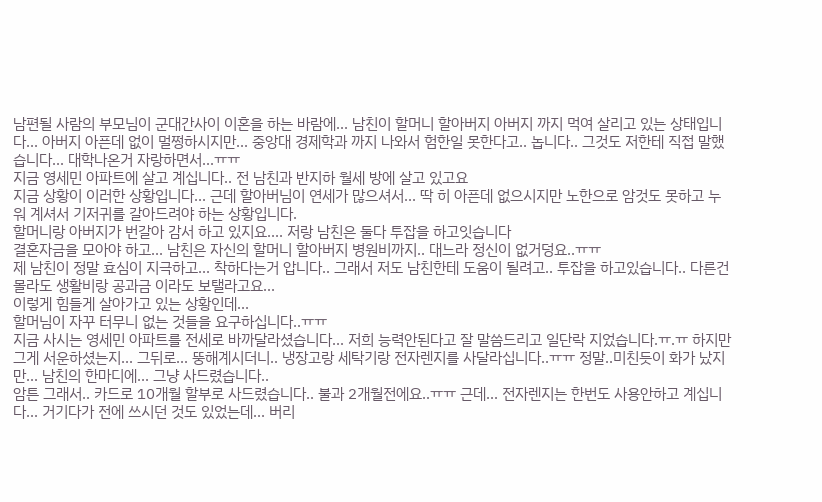남편될 사람의 부모님이 군대간사이 이혼을 하는 바람에... 남친이 할머니 할아버지 아버지 까지 먹여 살리고 있는 상태입니다... 아버지 아픈데 없이 멀쩡하시지만... 중앙대 경제학과 까지 나와서 험한일 못한다고.. 놉니다.. 그것도 저한테 직접 말했습니다... 대학나온거 자랑하면서...ㅠㅠ
지금 영세민 아파트에 살고 계십니다.. 전 남친과 반지하 월세 방에 살고 있고요
지금 상황이 이러한 상황입니다... 근데 할아버님이 연세가 많으셔서... 딱 히 아픈데 없으시지만 노한으로 암것도 못하고 누워 계셔서 기저귀를 갈아드려야 하는 상황입니다.
할머니랑 아버지가 번갈아 감서 하고 있지요.... 저랑 남친은 둘다 투잡을 하고잇습니다
결혼자금을 모아야 하고... 남친은 자신의 할머니 할아버지 병원비까지.. 대느라 정신이 없거덩요..ㅠㅠ
제 남친이 정말 효심이 지극하고... 착하다는거 압니다.. 그래서 저도 남친한테 도움이 될려고.. 투잡을 하고있습니다.. 다른건 몰라도 생활비랑 공과금 이라도 보탤라고요...
이렇게 힘들게 살아가고 있는 상황인데...
할머님이 자꾸 터무니 없는 것들을 요구하십니다..ㅠㅠ
지금 사시는 영세민 아파트를 전세로 바까달라셨습니다... 저희 능력안된다고 잘 말씀드리고 일단락 지었습니다.ㅠ.ㅠ 하지만 그게 서운하셨는지... 그뒤로... 뚱해계시더니.. 냉장고랑 세탁기랑 전자렌지를 사달라십니다..ㅠㅠ 정말..미친듯이 화가 났지만... 남친의 한마디에... 그냥 사드렸습니다..
암튼 그래서.. 카드로 10개월 할부로 사드렸습니다.. 불과 2개월전에요..ㅠㅠ 근데... 전자렌지는 한번도 사용안하고 계십니다... 거기다가 전에 쓰시던 것도 있었는데... 버리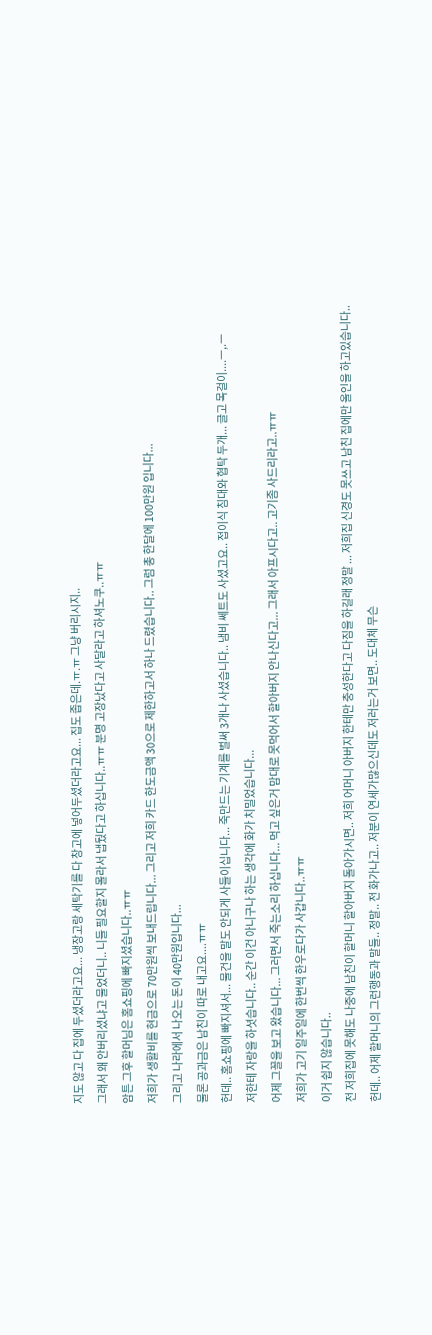지도 않고 다 집에 두셨더라고요... 냉장고랑 세탁기를 다 창고에 넣어두셨더라고요... 집도 좁은데.ㅠ.ㅠ 그냥 버리시지..
그래서 왜 안버리셨냐고 물었더니.. 니들 필요할지 몰라서 냅뒀다고 하십니다..ㅠㅠ 분명 고장났다고 사달라고 하셔노쿠..ㅠㅠ
암튼 그후 할머님은 홈쇼핑에 빠지셨습니다..ㅠㅠ
저희가 생활비를 현금으로 70만원씩 보내드립니다... 그리고 저희 카드 한도금액 30으로 제한하고서 하나 드렸습니다.. 그럼 총 한달에 100만원 입니다...
그리고 나라에서 나오는 돈이 40만원입니다...
물론 공과금은 남친이 따로 내고요....ㅠㅠ
헌데.. 홈쇼핑에 빠지셔서... 물건을 말도 안되게 사들이십니다... 죽만드는 기계를 벌써 3개나 사셨습니다.. 냄비 쎄트도 사셨고요.. 접이식 침대와 협탁 두개... 글고 목걸이....ㅡ,.ㅡ
저한테 자랑을 하셧습니다.. 순간 이건 아니구나 하는 생각에 화가 치밀었습니다...
어제 그꼴을 보고 왔습니다... 그러면서 죽는소리 하십니다... 먹고 싶은거 맘대로 못먹어서 할아버지 안나신다고... 그래서 아프시다고.. 고기좀 사드리라고..ㅠㅠ
저희가 고기 일주일에 한번씩 한우로다가 사갑니다..ㅠㅠ
이거 쉽지 않습니다..
전 저희집에 못해도 나중에 남친이 할머니 할아버지 돌아가시면.. 저희 어머니 아버지 한테만 충성한다고 다짐을 하길래 정말 ... 저희집 신경도 못쓰고 남친 집에만 올인을 하고있습니다..
헌데.. 어제 할머니의 그런행동과 말들.. 정말.. 전 화가나고.. 저분이 연세가많으신데도 저러는거 보면.. 도대체 무슨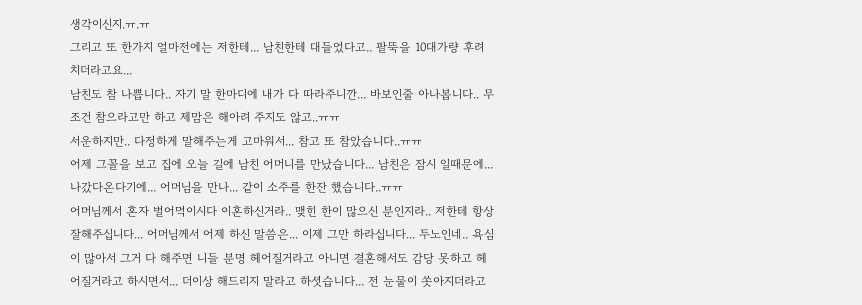생각이신지.ㅠ.ㅠ
그리고 또 한가지 얼마전에는 저한테... 남친한테 대들었다고.. 팔뚝을 10대가량 후려 치더라고요...
남친도 참 나쁩니다.. 자기 말 한마디에 내가 다 따라주니깐... 바보인줄 아나봅니다.. 무조건 참으라고만 하고 제맘은 해아려 주지도 않고..ㅠㅠ
서운하지만.. 다정하게 말해주는게 고마워서... 참고 또 참았습니다..ㅠㅠ
어제 그꼴을 보고 집에 오늘 길에 남친 어머니를 만났습니다... 남친은 잠시 일때문에... 나갔다온다기에... 어머님을 만나... 같이 소주를 한잔 했습니다..ㅠㅠ
어머님께서 혼자 벌어먹이시다 이혼하신거라.. 맺힌 한이 많으신 분인지라.. 저한테 항상 잘해주십니다... 어머님께서 어제 하신 말씀은... 이제 그만 하라십니다... 두노인네.. 욕심이 많아서 그거 다 해주면 니들 분명 헤어질거라고 아니면 결혼해서도 감당 못하고 헤어질거라고 하시면서... 더이상 해드리지 말라고 하셧습니다... 전 눈물이 쏫아지더라고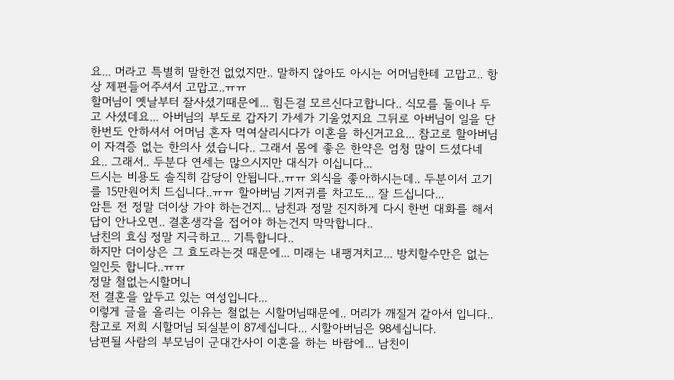요... 머라고 특별히 말한건 없었지만.. 말하지 않아도 아시는 어머님한테 고맙고.. 항상 제편들어주셔서 고맙고..ㅠㅠ
할머님이 옛날부터 잘사셨기때문에... 힘든걸 모르신다고합니다.. 식모를 둘이나 두고 사셨데요... 아버님의 부도로 갑자기 가세가 기울었지요 그뒤로 아버님이 일을 단 한번도 안하셔서 어머님 혼자 먹여살리시다가 이혼을 하신거고요... 참고로 할아버님이 자격증 없는 한의사 셨습니다.. 그래서 몸에 좋은 한약은 엄청 많이 드셨다네요.. 그래서.. 두분다 연세는 많으시지만 대식가 이십니다...
드시는 비용도 솔직히 감당이 안됩니다..ㅠㅠ 외식을 좋아하시는데.. 두분이서 고기를 15만원어치 드십니다..ㅠㅠ 할아버님 기저귀를 차고도... 잘 드십니다...
암튼 전 정말 더이상 가야 하는건지... 남친과 정말 진지하게 다시 한번 대화를 해서 답이 안나오면.. 결혼생각을 접어야 하는건지 막막합니다..
남친의 효심 정말 지극하고... 기특합니다..
하지만 더이상은 그 효도라는것 때문에... 미래는 내팽겨치고... 방치할수만은 없는 일인듯 합니다..ㅠㅠ
정말 철없는시할머니
전 결혼을 앞두고 있는 여성입니다...
이렇게 글을 올리는 이유는 철없는 시할머님때문에.. 머리가 깨질거 같아서 입니다..
참고로 저희 시할머님 되실분이 87세십니다... 시할아버님은 98세십니다.
남편될 사람의 부모님이 군대간사이 이혼을 하는 바람에... 남친이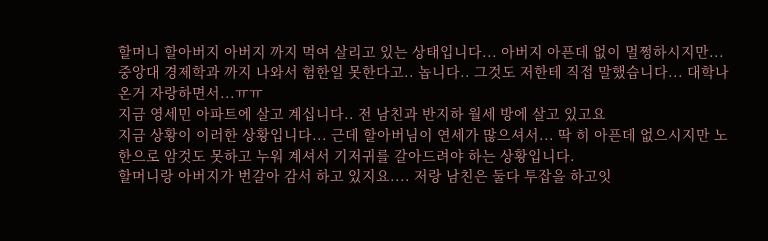할머니 할아버지 아버지 까지 먹여 살리고 있는 상태입니다... 아버지 아픈데 없이 멀쩡하시지만... 중앙대 경제학과 까지 나와서 험한일 못한다고.. 놉니다.. 그것도 저한테 직접 말했습니다... 대학나온거 자랑하면서...ㅠㅠ
지금 영세민 아파트에 살고 계십니다.. 전 남친과 반지하 월세 방에 살고 있고요
지금 상황이 이러한 상황입니다... 근데 할아버님이 연세가 많으셔서... 딱 히 아픈데 없으시지만 노한으로 암것도 못하고 누워 계셔서 기저귀를 갈아드려야 하는 상황입니다.
할머니랑 아버지가 번갈아 감서 하고 있지요.... 저랑 남친은 둘다 투잡을 하고잇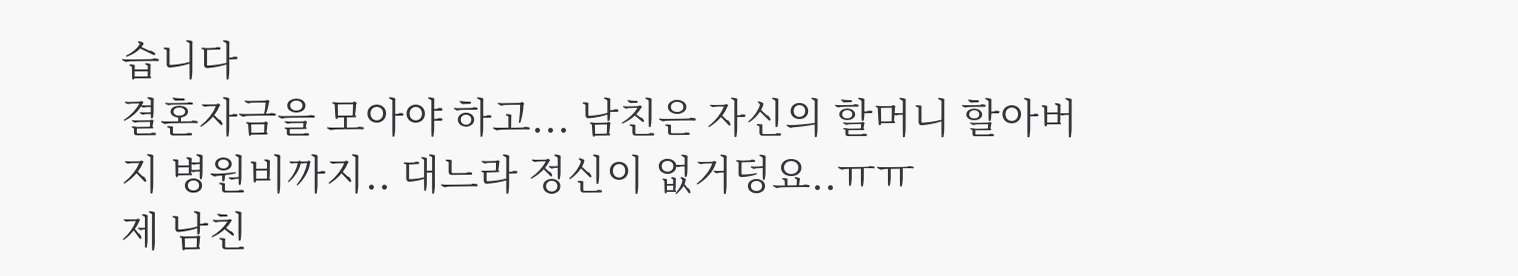습니다
결혼자금을 모아야 하고... 남친은 자신의 할머니 할아버지 병원비까지.. 대느라 정신이 없거덩요..ㅠㅠ
제 남친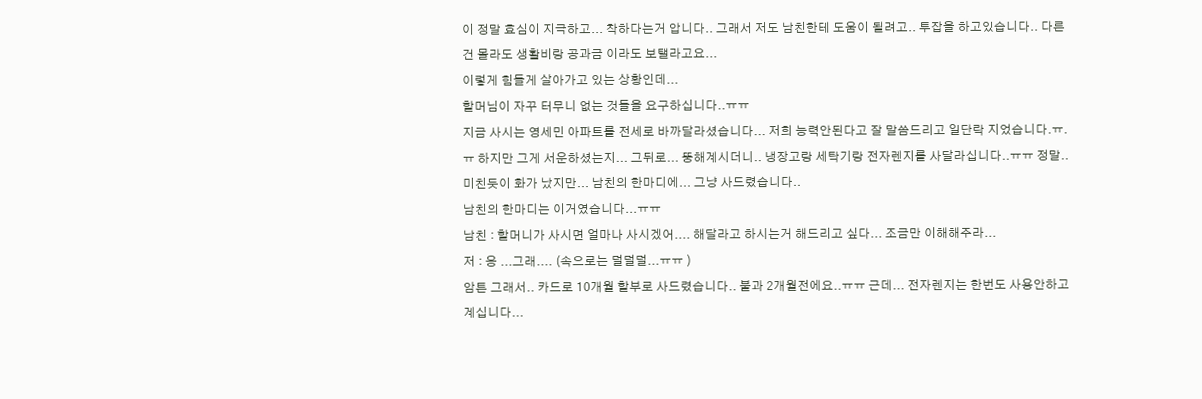이 정말 효심이 지극하고... 착하다는거 압니다.. 그래서 저도 남친한테 도움이 될려고.. 투잡을 하고있습니다.. 다른건 몰라도 생활비랑 공과금 이라도 보탤라고요...
이렇게 힘들게 살아가고 있는 상황인데...
할머님이 자꾸 터무니 없는 것들을 요구하십니다..ㅠㅠ
지금 사시는 영세민 아파트를 전세로 바까달라셨습니다... 저희 능력안된다고 잘 말씀드리고 일단락 지었습니다.ㅠ.ㅠ 하지만 그게 서운하셨는지... 그뒤로... 뚱해계시더니.. 냉장고랑 세탁기랑 전자렌지를 사달라십니다..ㅠㅠ 정말..미친듯이 화가 났지만... 남친의 한마디에... 그냥 사드렸습니다..
남친의 한마디는 이거였습니다...ㅠㅠ
남친 : 할머니가 사시면 얼마나 사시겠어.... 해달라고 하시는거 해드리고 싶다... 조금만 이해해주라...
저 : 응 ...그래.... (속으로는 덜덜덜...ㅠㅠ )
암튼 그래서.. 카드로 10개월 할부로 사드렸습니다.. 불과 2개월전에요..ㅠㅠ 근데... 전자렌지는 한번도 사용안하고 계십니다...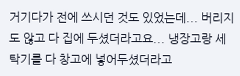거기다가 전에 쓰시던 것도 있었는데... 버리지도 않고 다 집에 두셨더라고요... 냉장고랑 세탁기를 다 창고에 넣어두셨더라고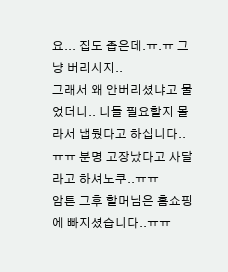요... 집도 좁은데.ㅠ.ㅠ 그냥 버리시지..
그래서 왜 안버리셨냐고 물었더니.. 니들 필요할지 몰라서 냅뒀다고 하십니다..ㅠㅠ 분명 고장났다고 사달라고 하셔노쿠..ㅠㅠ
암튼 그후 할머님은 홈쇼핑에 빠지셨습니다..ㅠㅠ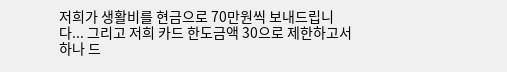저희가 생활비를 현금으로 70만원씩 보내드립니다... 그리고 저희 카드 한도금액 30으로 제한하고서 하나 드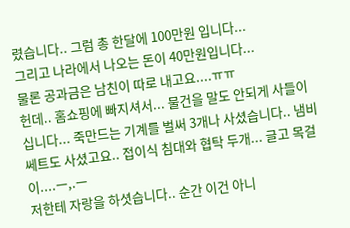렸습니다.. 그럼 총 한달에 100만원 입니다...
그리고 나라에서 나오는 돈이 40만원입니다...
물론 공과금은 남친이 따로 내고요....ㅠㅠ
헌데.. 홈쇼핑에 빠지셔서... 물건을 말도 안되게 사들이십니다... 죽만드는 기계를 벌써 3개나 사셨습니다.. 냄비 쎄트도 사셨고요.. 접이식 침대와 협탁 두개... 글고 목걸이....ㅡ,.ㅡ
저한테 자랑을 하셧습니다.. 순간 이건 아니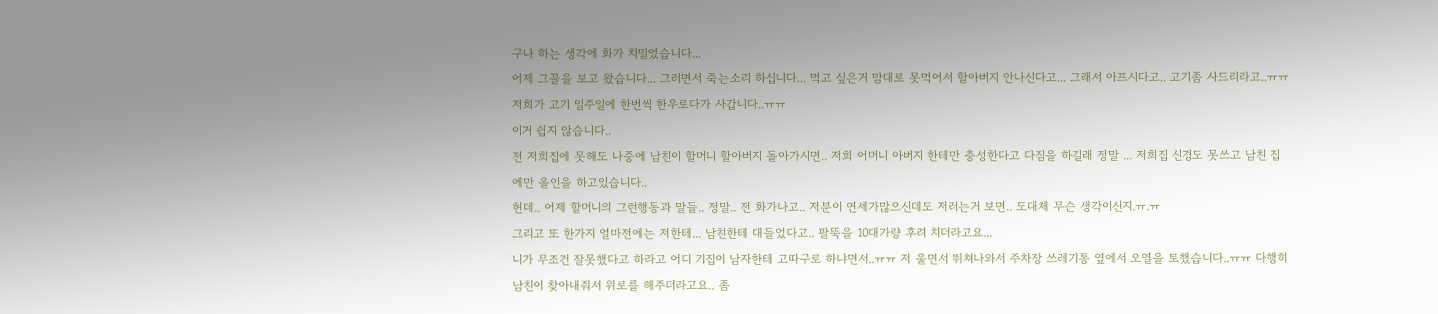구나 하는 생각에 화가 치밀었습니다...
어제 그꼴을 보고 왔습니다... 그러면서 죽는소리 하십니다... 먹고 싶은거 맘대로 못먹어서 할아버지 안나신다고... 그래서 아프시다고.. 고기좀 사드리라고..ㅠㅠ
저희가 고기 일주일에 한번씩 한우로다가 사갑니다..ㅠㅠ
이거 쉽지 않습니다..
전 저희집에 못해도 나중에 남친이 할머니 할아버지 돌아가시면.. 저희 어머니 아버지 한테만 충성한다고 다짐을 하길래 정말 ... 저희집 신경도 못쓰고 남친 집에만 올인을 하고있습니다..
헌데.. 어제 할머니의 그런행동과 말들.. 정말.. 전 화가나고.. 저분이 연세가많으신데도 저러는거 보면.. 도대체 무슨 생각이신지.ㅠ.ㅠ
그리고 또 한가지 얼마전에는 저한테... 남친한테 대들었다고.. 팔뚝을 10대가량 후려 치더라고요...
니가 무조건 잘못했다고 하라고 어디 기집이 남자한테 고따구로 하냐면서..ㅠㅠ 저 울면서 뛰쳐나와서 주차장 쓰레기통 옆에서 오열을 토했습니다..ㅠㅠ 다행히 남친이 찾아내줘서 위로를 해주더라고요.. 좀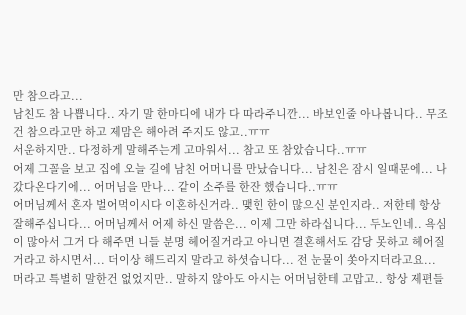만 참으라고...
남친도 참 나쁩니다.. 자기 말 한마디에 내가 다 따라주니깐... 바보인줄 아나봅니다.. 무조건 참으라고만 하고 제맘은 해아려 주지도 않고..ㅠㅠ
서운하지만.. 다정하게 말해주는게 고마워서... 참고 또 참았습니다..ㅠㅠ
어제 그꼴을 보고 집에 오늘 길에 남친 어머니를 만났습니다... 남친은 잠시 일때문에... 나갔다온다기에... 어머님을 만나... 같이 소주를 한잔 했습니다..ㅠㅠ
어머님께서 혼자 벌어먹이시다 이혼하신거라.. 맺힌 한이 많으신 분인지라.. 저한테 항상 잘해주십니다... 어머님께서 어제 하신 말씀은... 이제 그만 하라십니다... 두노인네.. 욕심이 많아서 그거 다 해주면 니들 분명 헤어질거라고 아니면 결혼해서도 감당 못하고 헤어질거라고 하시면서... 더이상 해드리지 말라고 하셧습니다... 전 눈물이 쏫아지더라고요... 머라고 특별히 말한건 없었지만.. 말하지 않아도 아시는 어머님한테 고맙고.. 항상 제편들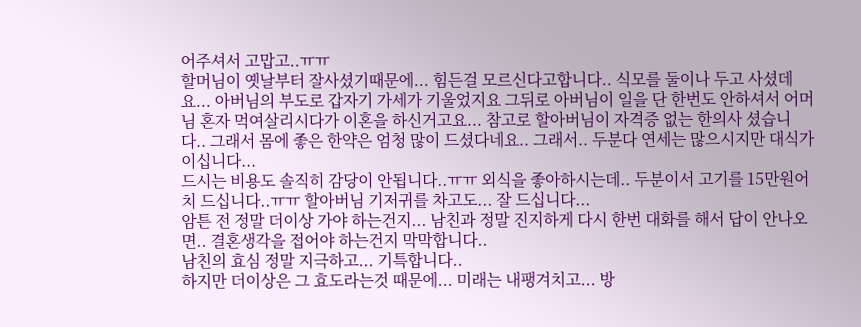어주셔서 고맙고..ㅠㅠ
할머님이 옛날부터 잘사셨기때문에... 힘든걸 모르신다고합니다.. 식모를 둘이나 두고 사셨데요... 아버님의 부도로 갑자기 가세가 기울었지요 그뒤로 아버님이 일을 단 한번도 안하셔서 어머님 혼자 먹여살리시다가 이혼을 하신거고요... 참고로 할아버님이 자격증 없는 한의사 셨습니다.. 그래서 몸에 좋은 한약은 엄청 많이 드셨다네요.. 그래서.. 두분다 연세는 많으시지만 대식가 이십니다...
드시는 비용도 솔직히 감당이 안됩니다..ㅠㅠ 외식을 좋아하시는데.. 두분이서 고기를 15만원어치 드십니다..ㅠㅠ 할아버님 기저귀를 차고도... 잘 드십니다...
암튼 전 정말 더이상 가야 하는건지... 남친과 정말 진지하게 다시 한번 대화를 해서 답이 안나오면.. 결혼생각을 접어야 하는건지 막막합니다..
남친의 효심 정말 지극하고... 기특합니다..
하지만 더이상은 그 효도라는것 때문에... 미래는 내팽겨치고... 방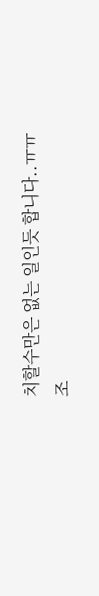치할수만은 없는 일인듯 합니다..ㅠㅠ
조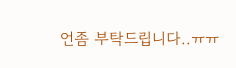언좀 부탁드립니다..ㅠㅠ